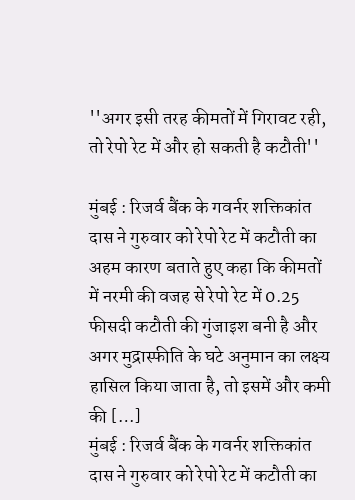''अगर इसी तरह कीमतों में गिरावट रही, तो रेपो रेट में और हो सकती है कटौती''

मुंबई : रिजर्व बैंक के गवर्नर शक्तिकांत दास ने गुरुवार को रेपो रेट में कटौती का अहम कारण बताते हुए कहा कि कीमतों में नरमी की वजह से रेपो रेट में 0.25 फीसदी कटौती की गुंजाइश बनी है और अगर मुद्रास्फीति के घटे अनुमान का लक्ष्य हासिल किया जाता है, तो इसमें और कमी की […]
मुंबई : रिजर्व बैंक के गवर्नर शक्तिकांत दास ने गुरुवार को रेपो रेट में कटौती का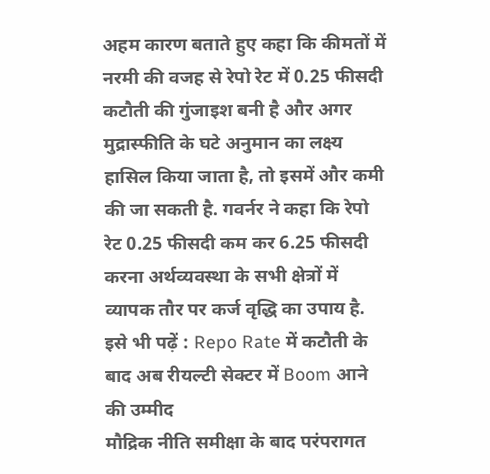अहम कारण बताते हुए कहा कि कीमतों में नरमी की वजह से रेपो रेट में 0.25 फीसदी कटौती की गुंजाइश बनी है और अगर मुद्रास्फीति के घटे अनुमान का लक्ष्य हासिल किया जाता है, तो इसमें और कमी की जा सकती है. गवर्नर ने कहा कि रेपो रेट 0.25 फीसदी कम कर 6.25 फीसदी करना अर्थव्यवस्था के सभी क्षेत्रों में व्यापक तौर पर कर्ज वृद्धि का उपाय है.
इसे भी पढ़ें : Repo Rate में कटौती के बाद अब रीयल्टी सेक्टर में Boom आने की उम्मीद
मौद्रिक नीति समीक्षा के बाद परंपरागत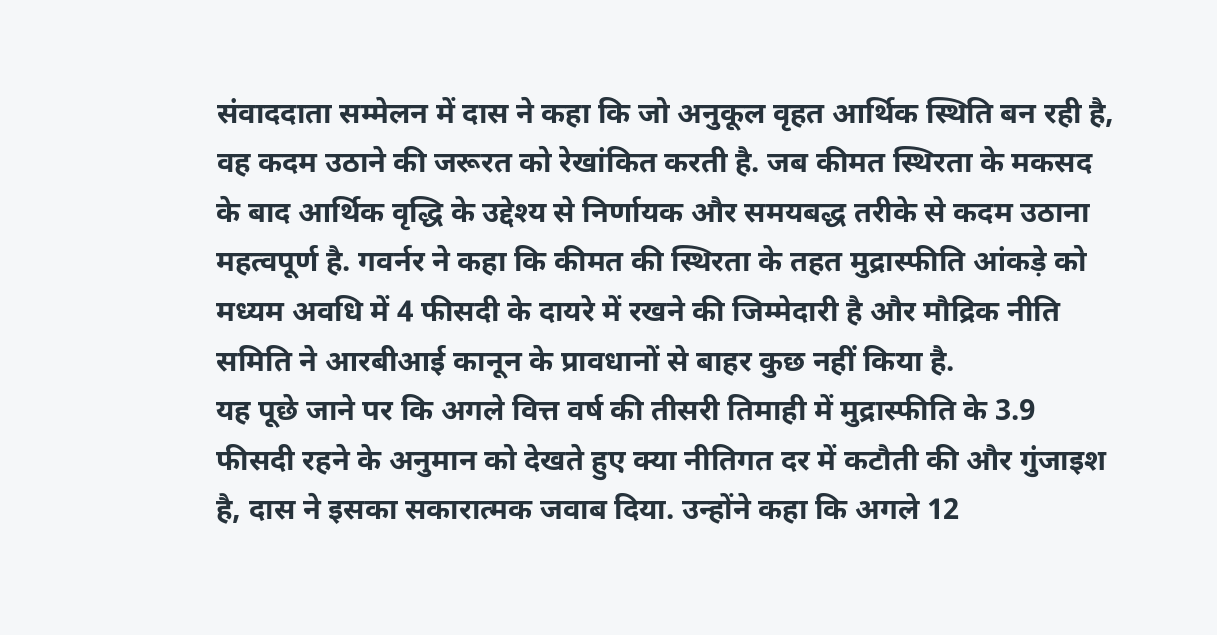संवाददाता सम्मेलन में दास ने कहा कि जो अनुकूल वृहत आर्थिक स्थिति बन रही है, वह कदम उठाने की जरूरत को रेखांकित करती है. जब कीमत स्थिरता के मकसद के बाद आर्थिक वृद्धि के उद्देश्य से निर्णायक और समयबद्ध तरीके से कदम उठाना महत्वपूर्ण है. गवर्नर ने कहा कि कीमत की स्थिरता के तहत मुद्रास्फीति आंकड़े को मध्यम अवधि में 4 फीसदी के दायरे में रखने की जिम्मेदारी है और मौद्रिक नीति समिति ने आरबीआई कानून के प्रावधानों से बाहर कुछ नहीं किया है.
यह पूछे जाने पर कि अगले वित्त वर्ष की तीसरी तिमाही में मुद्रास्फीति के 3.9 फीसदी रहने के अनुमान को देखते हुए क्या नीतिगत दर में कटौती की और गुंजाइश है, दास ने इसका सकारात्मक जवाब दिया. उन्होंने कहा कि अगले 12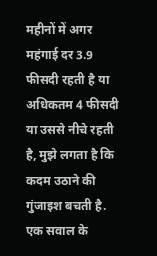महीनों में अगर महंगाई दर 3.9 फीसदी रहती है या अधिकतम 4 फीसदी या उससे नीचे रहती है, मुझे लगता है कि कदम उठाने की गुंजाइश बचती है.
एक सवाल के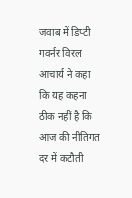जवाब में डिप्टी गवर्नर विरल आचार्य ने कहा कि यह कहना ठीक नहीं है कि आज की नीतिगत दर में कटौती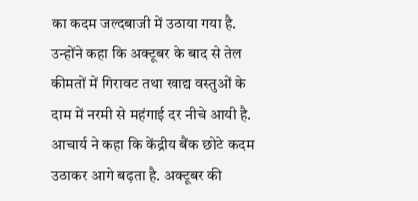का कदम जल्दबाजी में उठाया गया है. उन्होंने कहा कि अक्टूबर के बाद से तेल कीमतों में गिरावट तथा खाद्य वस्तुओं के दाम में नरमी से महंगाई दर नीचे आयी है.
आचार्य ने कहा कि केंद्रीय बैंक छोटे कदम उठाकर आगे बढ़ता है. अक्टूबर की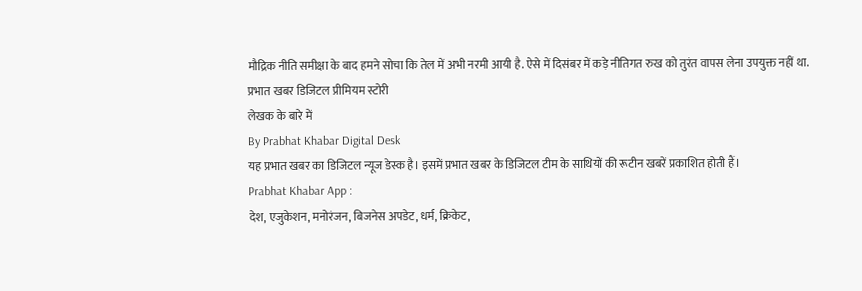मौद्रिक नीति समीक्षा के बाद हमने सोचा कि तेल में अभी नरमी आयी है. ऐसे में दिसंबर में कड़े नीतिगत रुख को तुरंत वापस लेना उपयुक्त नहीं था.
प्रभात खबर डिजिटल प्रीमियम स्टोरी
लेखक के बारे में
By Prabhat Khabar Digital Desk
यह प्रभात खबर का डिजिटल न्यूज डेस्क है। इसमें प्रभात खबर के डिजिटल टीम के साथियों की रूटीन खबरें प्रकाशित होती हैं।
Prabhat Khabar App :
देश, एजुकेशन, मनोरंजन, बिजनेस अपडेट, धर्म, क्रिकेट,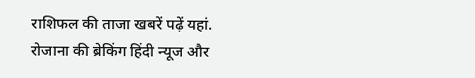राशिफल की ताजा खबरें पढ़ें यहां. रोजाना की ब्रेकिंग हिंदी न्यूज और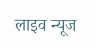लाइव न्यूज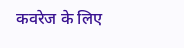कवरेज के लिए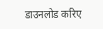डाउनलोड करिए